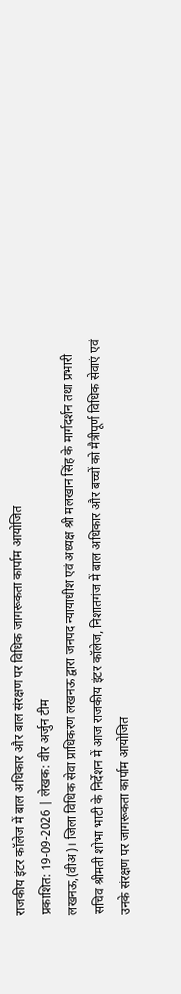राजकीय इंटर कॉलेज में बाल अधिकार और बाल संरक्षण पर विधिक जागरूकता कार्पाम आयोजित
प्रकाशित: 19-09-2026 | लेखक: वीर अर्जुन टीम
लखनऊ,(वीअ)। जिला विधिक सेवा प्राधिकरण लखनऊ द्वारा जनपद न्यायाधीश एवं अध्यक्ष श्री मलखान सिंह के मार्गदर्शन तथा प्रभारी सचिव श्रीमती शोभा भाटी के निर्देशन में आज राजकीय इंटर कॉलेज, निशातगंज में बाल अधिकार और बच्चों को मैत्रीपूर्ण विधिक सेवाएं एवं उनके संरक्षण पर जागरूकता कार्पाम आयोजित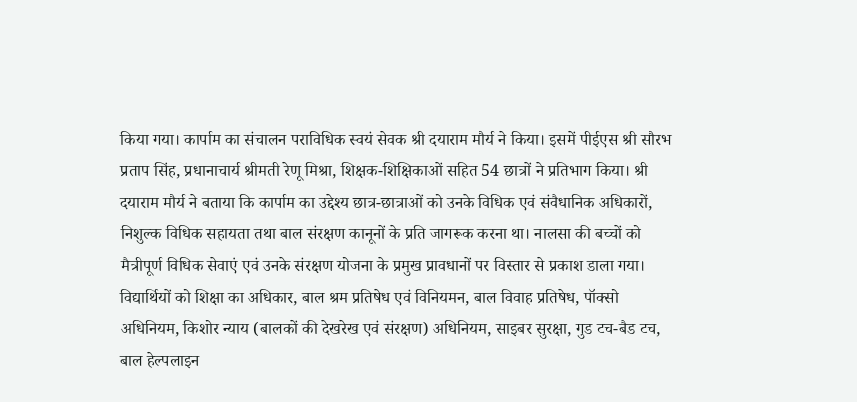किया गया। कार्पाम का संचालन पराविधिक स्वयं सेवक श्री दयाराम मौर्य ने किया। इसमें पीईएस श्री सौरभ प्रताप सिंह, प्रधानाचार्य श्रीमती रेणू मिश्रा, शिक्षक-शिक्षिकाओं सहित 54 छात्रों ने प्रतिभाग किया। श्री दयाराम मौर्य ने बताया कि कार्पाम का उद्देश्य छात्र-छात्राओं को उनके विधिक एवं संवैधानिक अधिकारों, निशुल्क विधिक सहायता तथा बाल संरक्षण कानूनों के प्रति जागरूक करना था। नालसा की बच्चों को मैत्रीपूर्ण विधिक सेवाएं एवं उनके संरक्षण योजना के प्रमुख प्रावधानों पर विस्तार से प्रकाश डाला गया।
विद्यार्थियों को शिक्षा का अधिकार, बाल श्रम प्रतिषेध एवं विनियमन, बाल विवाह प्रतिषेध, पॉक्सो अधिनियम, किशोर न्याय (बालकों की देखरेख एवं संरक्षण) अधिनियम, साइबर सुरक्षा, गुड टच-बैड टच, बाल हेल्पलाइन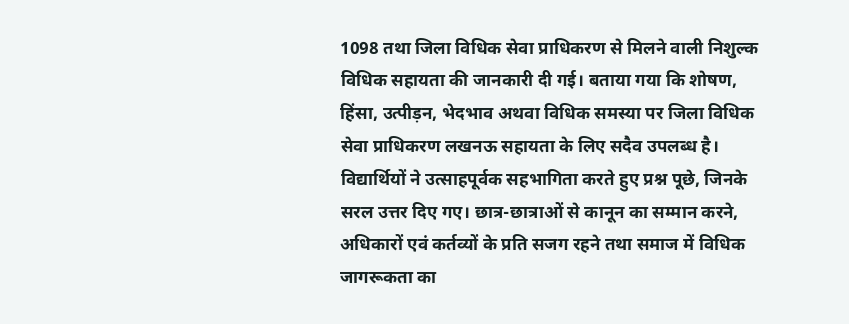1098 तथा जिला विधिक सेवा प्राधिकरण से मिलने वाली निशुल्क विधिक सहायता की जानकारी दी गई। बताया गया कि शोषण, हिंसा, उत्पीड़न, भेदभाव अथवा विधिक समस्या पर जिला विधिक सेवा प्राधिकरण लखनऊ सहायता के लिए सदैव उपलब्ध है।
विद्यार्थियों ने उत्साहपूर्वक सहभागिता करते हुए प्रश्न पूछे, जिनके सरल उत्तर दिए गए। छात्र-छात्राओं से कानून का सम्मान करने, अधिकारों एवं कर्तव्यों के प्रति सजग रहने तथा समाज में विधिक जागरूकता का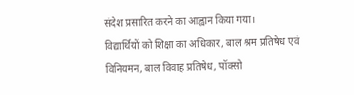संदेश प्रसारित करने का आह्वान किया गया।
विद्यार्थियों को शिक्षा का अधिकार, बाल श्रम प्रतिषेध एवं विनियमन, बाल विवाह प्रतिषेध, पॉक्सो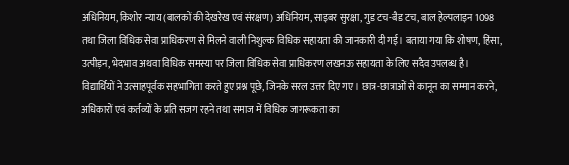अधिनियम, किशोर न्याय (बालकों की देखरेख एवं संरक्षण) अधिनियम, साइबर सुरक्षा, गुड टच-बैड टच, बाल हेल्पलाइन 1098 तथा जिला विधिक सेवा प्राधिकरण से मिलने वाली निशुल्क विधिक सहायता की जानकारी दी गई। बताया गया कि शोषण, हिंसा, उत्पीड़न, भेदभाव अथवा विधिक समस्या पर जिला विधिक सेवा प्राधिकरण लखनऊ सहायता के लिए सदैव उपलब्ध है।
विद्यार्थियों ने उत्साहपूर्वक सहभागिता करते हुए प्रश्न पूछे, जिनके सरल उत्तर दिए गए। छात्र-छात्राओं से कानून का सम्मान करने, अधिकारों एवं कर्तव्यों के प्रति सजग रहने तथा समाज में विधिक जागरूकता का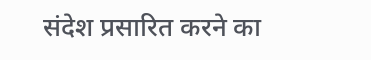संदेश प्रसारित करने का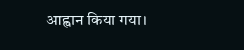आह्वान किया गया।